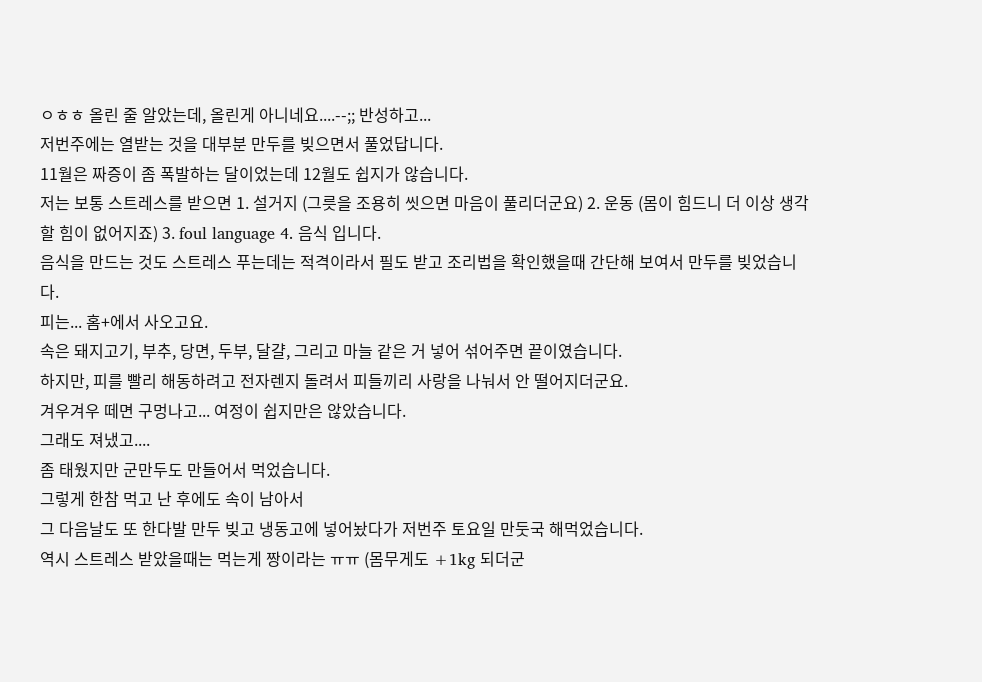ㅇㅎㅎ 올린 줄 알았는데, 올린게 아니네요....--;; 반성하고...
저번주에는 열받는 것을 대부분 만두를 빚으면서 풀었답니다.
11월은 짜증이 좀 폭발하는 달이었는데 12월도 쉽지가 않습니다.
저는 보통 스트레스를 받으면 1. 설거지 (그릇을 조용히 씻으면 마음이 풀리더군요) 2. 운동 (몸이 힘드니 더 이상 생각할 힘이 없어지죠) 3. foul language 4. 음식 입니다.
음식을 만드는 것도 스트레스 푸는데는 적격이라서 필도 받고 조리법을 확인했을때 간단해 보여서 만두를 빚었습니다.
피는... 홈+에서 사오고요.
속은 돼지고기, 부추, 당면, 두부, 달걀, 그리고 마늘 같은 거 넣어 섞어주면 끝이였습니다.
하지만, 피를 빨리 해동하려고 전자렌지 돌려서 피들끼리 사랑을 나눠서 안 떨어지더군요.
겨우겨우 떼면 구멍나고... 여정이 쉽지만은 않았습니다.
그래도 져냈고....
좀 태웠지만 군만두도 만들어서 먹었습니다.
그렇게 한참 먹고 난 후에도 속이 남아서
그 다음날도 또 한다발 만두 빚고 냉동고에 넣어놨다가 저번주 토요일 만둣국 해먹었습니다.
역시 스트레스 받았을때는 먹는게 짱이라는 ㅠㅠ (몸무게도 +1kg 되더군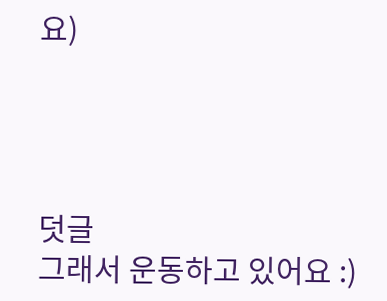요)




덧글
그래서 운동하고 있어요 :)